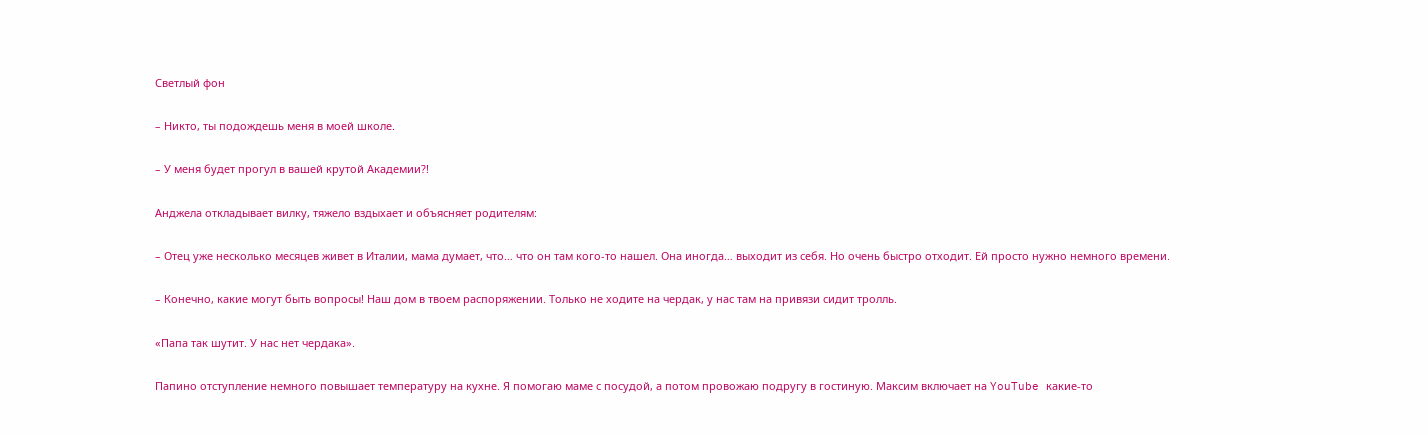Светлый фон

– Никто, ты подождешь меня в моей школе.

– У меня будет прогул в вашей крутой Академии?!

Анджела откладывает вилку, тяжело вздыхает и объясняет родителям:

– Отец уже несколько месяцев живет в Италии, мама думает, что… что он там кого-то нашел. Она иногда… выходит из себя. Но очень быстро отходит. Ей просто нужно немного времени.

– Конечно, какие могут быть вопросы! Наш дом в твоем распоряжении. Только не ходите на чердак, у нас там на привязи сидит тролль.

«Папа так шутит. У нас нет чердака».

Папино отступление немного повышает температуру на кухне. Я помогаю маме с посудой, а потом провожаю подругу в гостиную. Максим включает на YouTube какие-то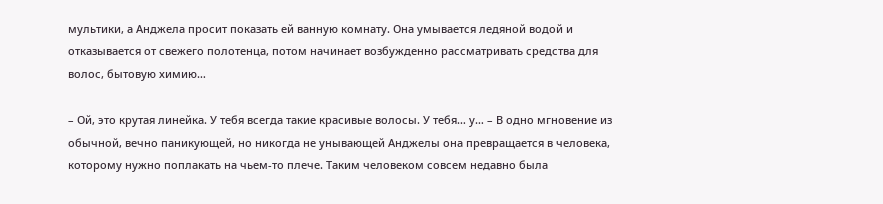мультики, а Анджела просит показать ей ванную комнату. Она умывается ледяной водой и отказывается от свежего полотенца, потом начинает возбужденно рассматривать средства для волос, бытовую химию…

– Ой, это крутая линейка. У тебя всегда такие красивые волосы. У тебя… у… – В одно мгновение из обычной, вечно паникующей, но никогда не унывающей Анджелы она превращается в человека, которому нужно поплакать на чьем-то плече. Таким человеком совсем недавно была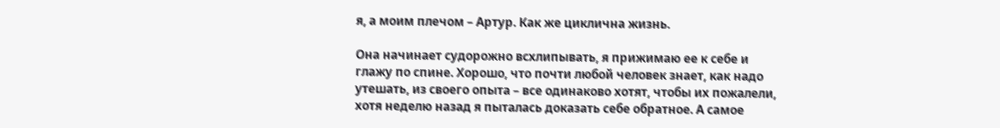я, а моим плечом – Артур. Как же циклична жизнь.

Она начинает судорожно всхлипывать, я прижимаю ее к себе и глажу по спине. Хорошо, что почти любой человек знает, как надо утешать, из своего опыта – все одинаково хотят, чтобы их пожалели, хотя неделю назад я пыталась доказать себе обратное. А самое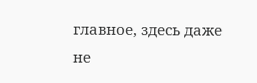главное, здесь даже не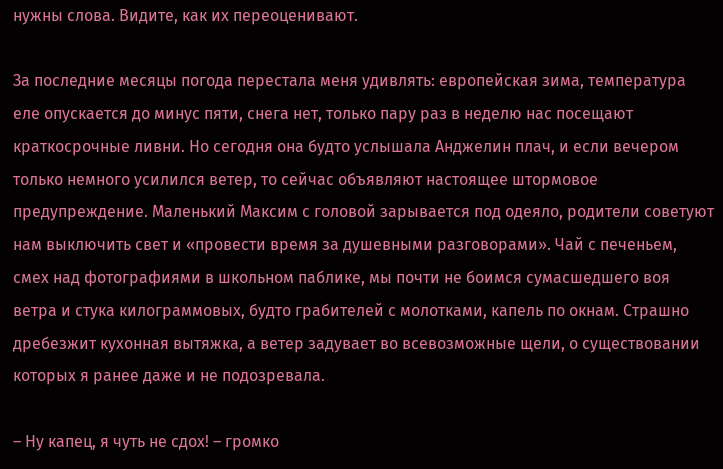нужны слова. Видите, как их переоценивают.

За последние месяцы погода перестала меня удивлять: европейская зима, температура еле опускается до минус пяти, снега нет, только пару раз в неделю нас посещают краткосрочные ливни. Но сегодня она будто услышала Анджелин плач, и если вечером только немного усилился ветер, то сейчас объявляют настоящее штормовое предупреждение. Маленький Максим с головой зарывается под одеяло, родители советуют нам выключить свет и «провести время за душевными разговорами». Чай с печеньем, смех над фотографиями в школьном паблике, мы почти не боимся сумасшедшего воя ветра и стука килограммовых, будто грабителей с молотками, капель по окнам. Страшно дребезжит кухонная вытяжка, а ветер задувает во всевозможные щели, о существовании которых я ранее даже и не подозревала.

– Ну капец, я чуть не сдох! – громко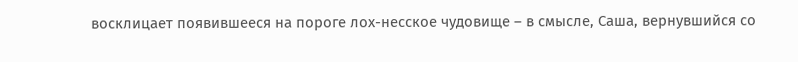восклицает появившееся на пороге лох-несское чудовище – в смысле, Саша, вернувшийся со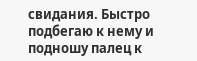свидания. Быстро подбегаю к нему и подношу палец к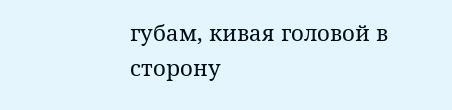губам, кивая головой в сторону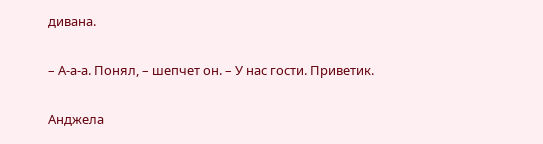дивана.

– А-а-а. Понял, – шепчет он. – У нас гости. Приветик.

Анджела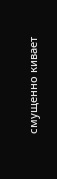смущенно кивает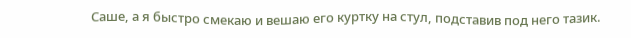Саше, а я быстро смекаю и вешаю его куртку на стул, подставив под него тазик.